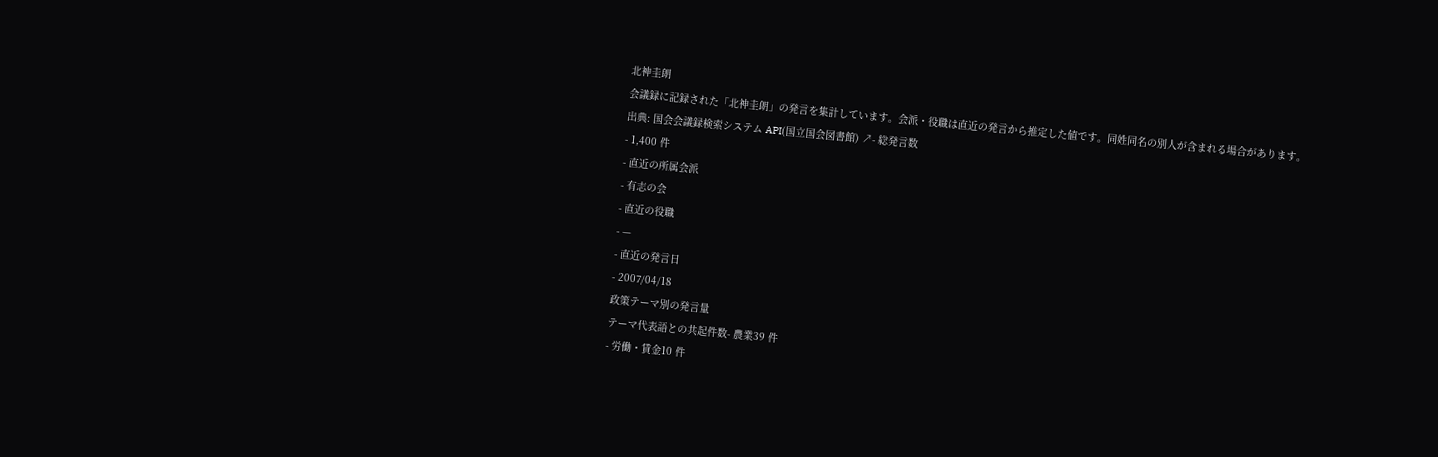北神圭朗
会議録に記録された「北神圭朗」の発言を集計しています。会派・役職は直近の発言から推定した値です。同姓同名の別人が含まれる場合があります。
出典: 国会会議録検索システム API(国立国会図書館) ↗- 総発言数
- 1,400 件
- 直近の所属会派
- 有志の会
- 直近の役職
- —
- 直近の発言日
- 2007/04/18
政策テーマ別の発言量
テーマ代表語との共起件数- 農業39 件
- 労働・賃金10 件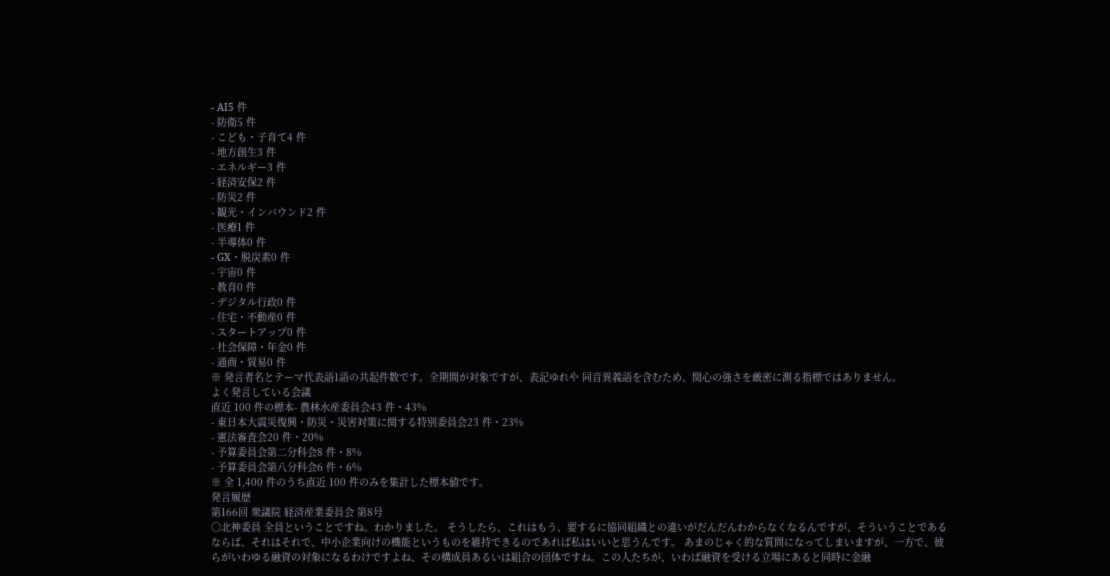- AI5 件
- 防衛5 件
- こども・子育て4 件
- 地方創生3 件
- エネルギー3 件
- 経済安保2 件
- 防災2 件
- 観光・インバウンド2 件
- 医療1 件
- 半導体0 件
- GX・脱炭素0 件
- 宇宙0 件
- 教育0 件
- デジタル行政0 件
- 住宅・不動産0 件
- スタートアップ0 件
- 社会保障・年金0 件
- 通商・貿易0 件
※ 発言者名とテーマ代表語1語の共起件数です。全期間が対象ですが、表記ゆれや 同音異義語を含むため、関心の強さを厳密に測る指標ではありません。
よく発言している会議
直近 100 件の標本- 農林水産委員会43 件・43%
- 東日本大震災復興・防災・災害対策に関する特別委員会23 件・23%
- 憲法審査会20 件・20%
- 予算委員会第二分科会8 件・8%
- 予算委員会第八分科会6 件・6%
※ 全 1,400 件のうち直近 100 件のみを集計した標本値です。
発言履歴
第166回 衆議院 経済産業委員会 第8号
○北神委員 全員ということですね。わかりました。 そうしたら、これはもう、要するに協同組織との違いがだんだんわからなくなるんですが、そういうことであるならば、それはそれで、中小企業向けの機能というものを維持できるのであれば私はいいと思うんです。 あまのじゃく的な質問になってしまいますが、一方で、彼らがいわゆる融資の対象になるわけですよね、その構成員あるいは組合の団体ですね。この人たちが、いわば融資を受ける立場にあると同時に金融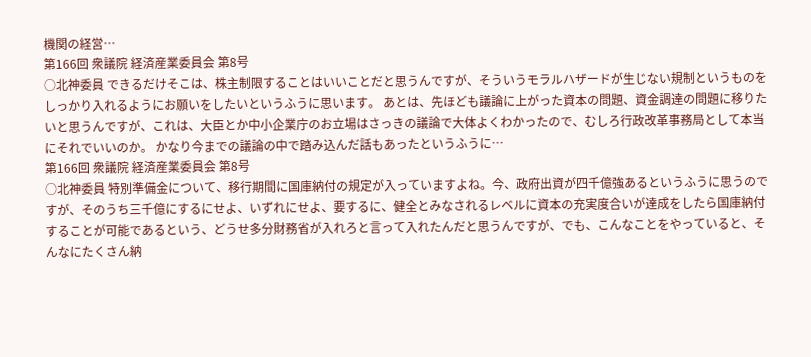機関の経営…
第166回 衆議院 経済産業委員会 第8号
○北神委員 できるだけそこは、株主制限することはいいことだと思うんですが、そういうモラルハザードが生じない規制というものをしっかり入れるようにお願いをしたいというふうに思います。 あとは、先ほども議論に上がった資本の問題、資金調達の問題に移りたいと思うんですが、これは、大臣とか中小企業庁のお立場はさっきの議論で大体よくわかったので、むしろ行政改革事務局として本当にそれでいいのか。 かなり今までの議論の中で踏み込んだ話もあったというふうに…
第166回 衆議院 経済産業委員会 第8号
○北神委員 特別準備金について、移行期間に国庫納付の規定が入っていますよね。今、政府出資が四千億強あるというふうに思うのですが、そのうち三千億にするにせよ、いずれにせよ、要するに、健全とみなされるレベルに資本の充実度合いが達成をしたら国庫納付することが可能であるという、どうせ多分財務省が入れろと言って入れたんだと思うんですが、でも、こんなことをやっていると、そんなにたくさん納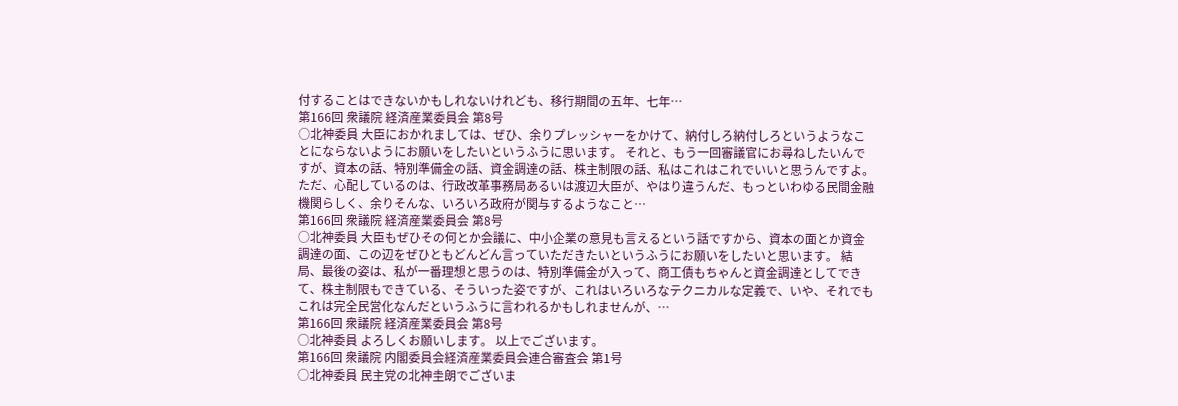付することはできないかもしれないけれども、移行期間の五年、七年…
第166回 衆議院 経済産業委員会 第8号
○北神委員 大臣におかれましては、ぜひ、余りプレッシャーをかけて、納付しろ納付しろというようなことにならないようにお願いをしたいというふうに思います。 それと、もう一回審議官にお尋ねしたいんですが、資本の話、特別準備金の話、資金調達の話、株主制限の話、私はこれはこれでいいと思うんですよ。ただ、心配しているのは、行政改革事務局あるいは渡辺大臣が、やはり違うんだ、もっといわゆる民間金融機関らしく、余りそんな、いろいろ政府が関与するようなこと…
第166回 衆議院 経済産業委員会 第8号
○北神委員 大臣もぜひその何とか会議に、中小企業の意見も言えるという話ですから、資本の面とか資金調達の面、この辺をぜひともどんどん言っていただきたいというふうにお願いをしたいと思います。 結局、最後の姿は、私が一番理想と思うのは、特別準備金が入って、商工債もちゃんと資金調達としてできて、株主制限もできている、そういった姿ですが、これはいろいろなテクニカルな定義で、いや、それでもこれは完全民営化なんだというふうに言われるかもしれませんが、…
第166回 衆議院 経済産業委員会 第8号
○北神委員 よろしくお願いします。 以上でございます。
第166回 衆議院 内閣委員会経済産業委員会連合審査会 第1号
○北神委員 民主党の北神圭朗でございま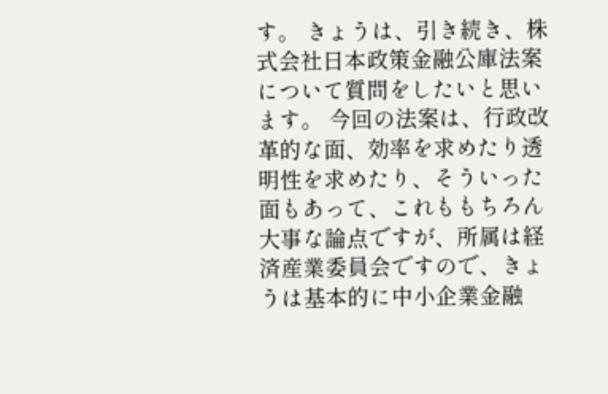す。 きょうは、引き続き、株式会社日本政策金融公庫法案について質問をしたいと思います。 今回の法案は、行政改革的な面、効率を求めたり透明性を求めたり、そういった面もあって、これももちろん大事な論点ですが、所属は経済産業委員会ですので、きょうは基本的に中小企業金融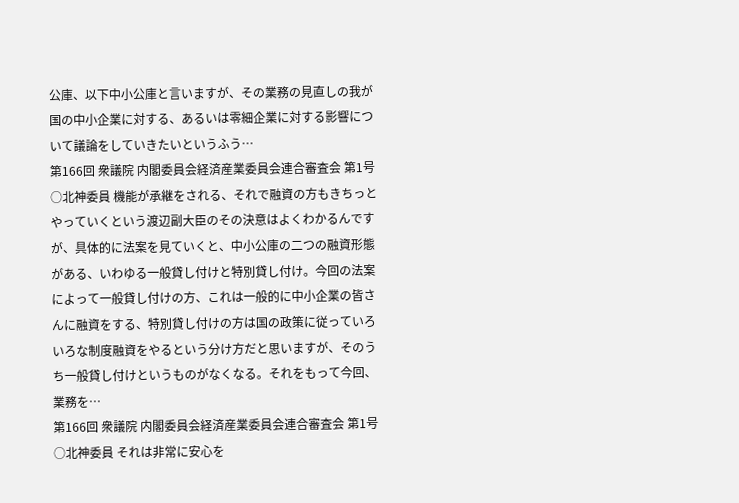公庫、以下中小公庫と言いますが、その業務の見直しの我が国の中小企業に対する、あるいは零細企業に対する影響について議論をしていきたいというふう…
第166回 衆議院 内閣委員会経済産業委員会連合審査会 第1号
○北神委員 機能が承継をされる、それで融資の方もきちっとやっていくという渡辺副大臣のその決意はよくわかるんですが、具体的に法案を見ていくと、中小公庫の二つの融資形態がある、いわゆる一般貸し付けと特別貸し付け。今回の法案によって一般貸し付けの方、これは一般的に中小企業の皆さんに融資をする、特別貸し付けの方は国の政策に従っていろいろな制度融資をやるという分け方だと思いますが、そのうち一般貸し付けというものがなくなる。それをもって今回、業務を…
第166回 衆議院 内閣委員会経済産業委員会連合審査会 第1号
○北神委員 それは非常に安心を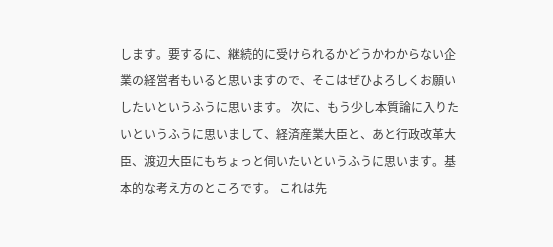します。要するに、継続的に受けられるかどうかわからない企業の経営者もいると思いますので、そこはぜひよろしくお願いしたいというふうに思います。 次に、もう少し本質論に入りたいというふうに思いまして、経済産業大臣と、あと行政改革大臣、渡辺大臣にもちょっと伺いたいというふうに思います。基本的な考え方のところです。 これは先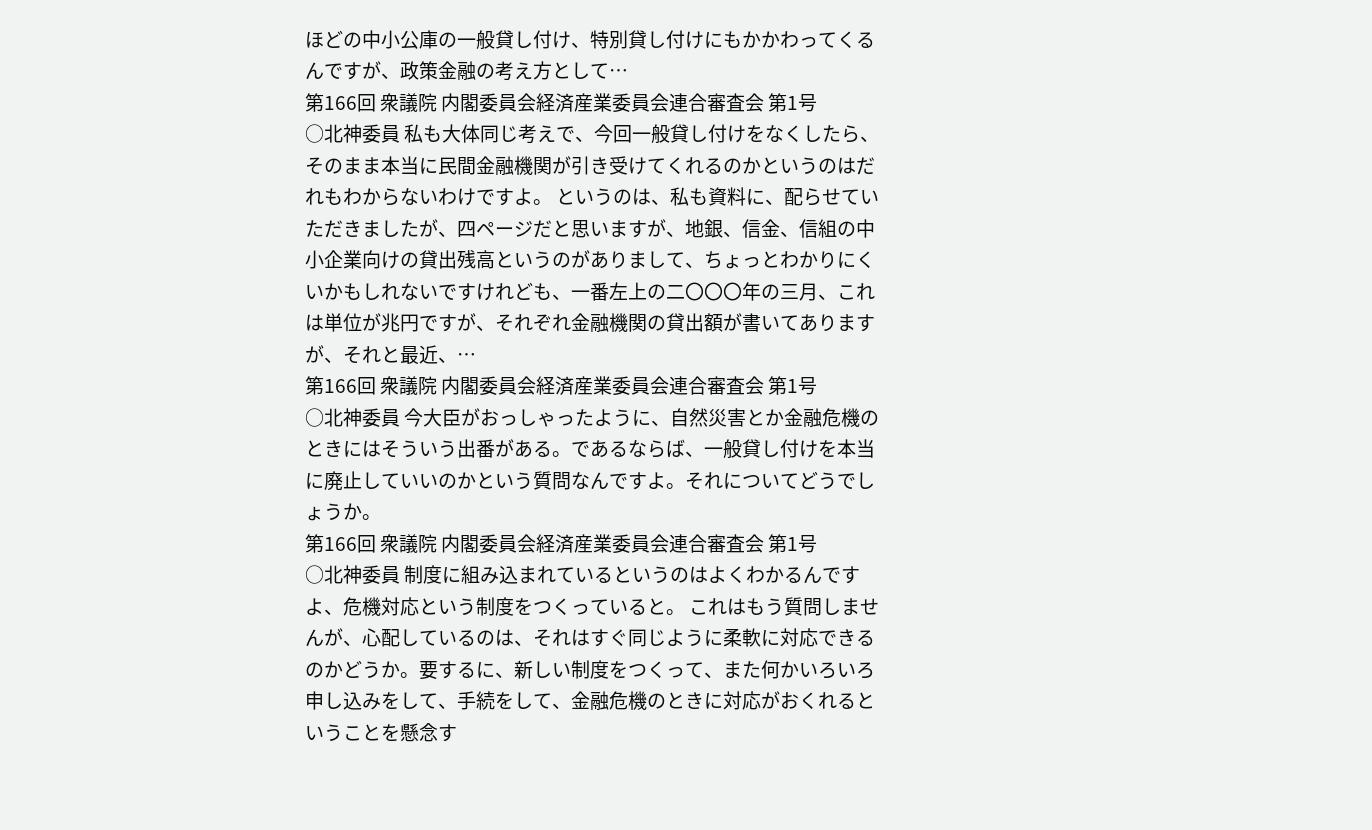ほどの中小公庫の一般貸し付け、特別貸し付けにもかかわってくるんですが、政策金融の考え方として…
第166回 衆議院 内閣委員会経済産業委員会連合審査会 第1号
○北神委員 私も大体同じ考えで、今回一般貸し付けをなくしたら、そのまま本当に民間金融機関が引き受けてくれるのかというのはだれもわからないわけですよ。 というのは、私も資料に、配らせていただきましたが、四ページだと思いますが、地銀、信金、信組の中小企業向けの貸出残高というのがありまして、ちょっとわかりにくいかもしれないですけれども、一番左上の二〇〇〇年の三月、これは単位が兆円ですが、それぞれ金融機関の貸出額が書いてありますが、それと最近、…
第166回 衆議院 内閣委員会経済産業委員会連合審査会 第1号
○北神委員 今大臣がおっしゃったように、自然災害とか金融危機のときにはそういう出番がある。であるならば、一般貸し付けを本当に廃止していいのかという質問なんですよ。それについてどうでしょうか。
第166回 衆議院 内閣委員会経済産業委員会連合審査会 第1号
○北神委員 制度に組み込まれているというのはよくわかるんですよ、危機対応という制度をつくっていると。 これはもう質問しませんが、心配しているのは、それはすぐ同じように柔軟に対応できるのかどうか。要するに、新しい制度をつくって、また何かいろいろ申し込みをして、手続をして、金融危機のときに対応がおくれるということを懸念す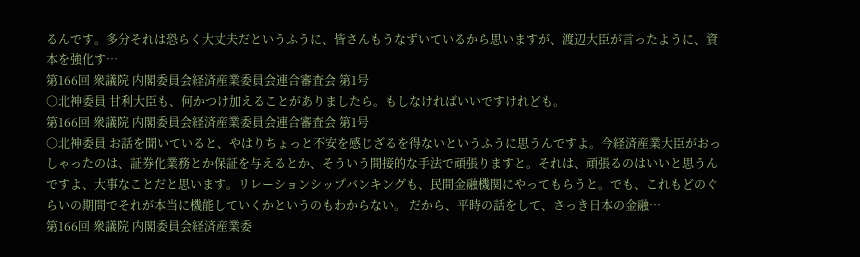るんです。多分それは恐らく大丈夫だというふうに、皆さんもうなずいているから思いますが、渡辺大臣が言ったように、資本を強化す…
第166回 衆議院 内閣委員会経済産業委員会連合審査会 第1号
○北神委員 甘利大臣も、何かつけ加えることがありましたら。もしなければいいですけれども。
第166回 衆議院 内閣委員会経済産業委員会連合審査会 第1号
○北神委員 お話を聞いていると、やはりちょっと不安を感じざるを得ないというふうに思うんですよ。今経済産業大臣がおっしゃったのは、証券化業務とか保証を与えるとか、そういう間接的な手法で頑張りますと。それは、頑張るのはいいと思うんですよ、大事なことだと思います。リレーションシップバンキングも、民間金融機関にやってもらうと。でも、これもどのぐらいの期間でそれが本当に機能していくかというのもわからない。 だから、平時の話をして、さっき日本の金融…
第166回 衆議院 内閣委員会経済産業委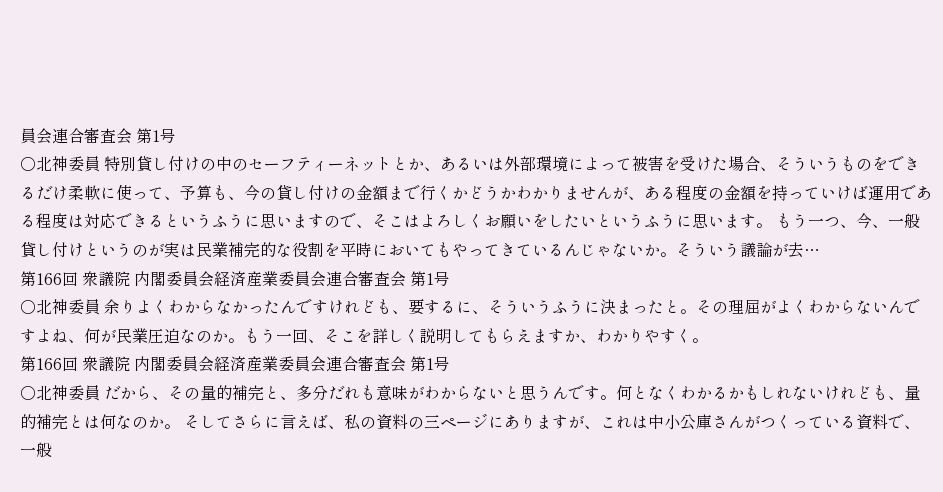員会連合審査会 第1号
○北神委員 特別貸し付けの中のセーフティーネットとか、あるいは外部環境によって被害を受けた場合、そういうものをできるだけ柔軟に使って、予算も、今の貸し付けの金額まで行くかどうかわかりませんが、ある程度の金額を持っていけば運用である程度は対応できるというふうに思いますので、そこはよろしくお願いをしたいというふうに思います。 もう一つ、今、一般貸し付けというのが実は民業補完的な役割を平時においてもやってきているんじゃないか。そういう議論が去…
第166回 衆議院 内閣委員会経済産業委員会連合審査会 第1号
○北神委員 余りよくわからなかったんですけれども、要するに、そういうふうに決まったと。その理屈がよくわからないんですよね、何が民業圧迫なのか。もう一回、そこを詳しく説明してもらえますか、わかりやすく。
第166回 衆議院 内閣委員会経済産業委員会連合審査会 第1号
○北神委員 だから、その量的補完と、多分だれも意味がわからないと思うんです。何となくわかるかもしれないけれども、量的補完とは何なのか。 そしてさらに言えば、私の資料の三ページにありますが、これは中小公庫さんがつくっている資料で、一般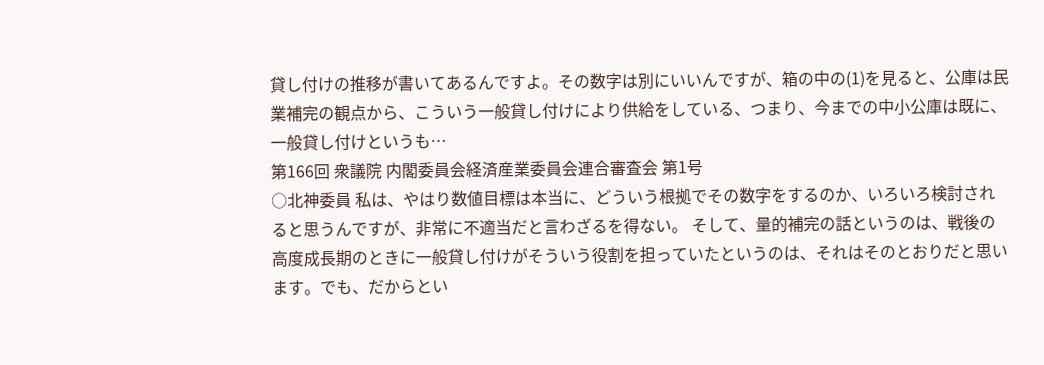貸し付けの推移が書いてあるんですよ。その数字は別にいいんですが、箱の中の(1)を見ると、公庫は民業補完の観点から、こういう一般貸し付けにより供給をしている、つまり、今までの中小公庫は既に、一般貸し付けというも…
第166回 衆議院 内閣委員会経済産業委員会連合審査会 第1号
○北神委員 私は、やはり数値目標は本当に、どういう根拠でその数字をするのか、いろいろ検討されると思うんですが、非常に不適当だと言わざるを得ない。 そして、量的補完の話というのは、戦後の高度成長期のときに一般貸し付けがそういう役割を担っていたというのは、それはそのとおりだと思います。でも、だからとい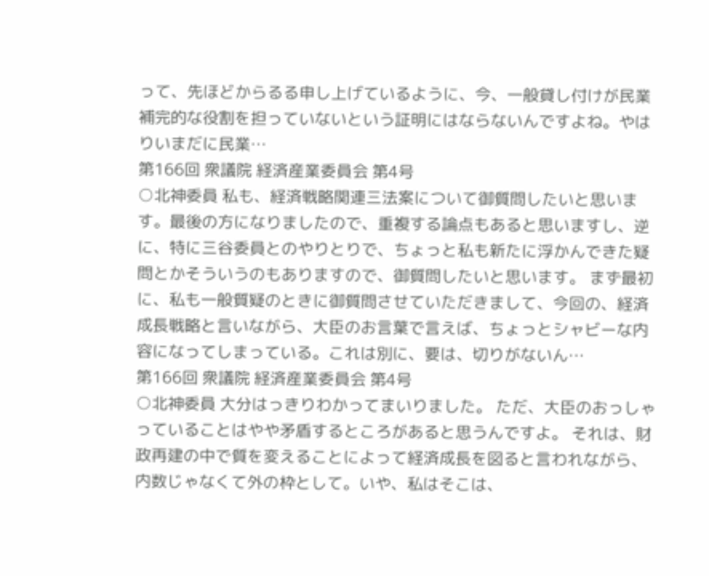って、先ほどからるる申し上げているように、今、一般貸し付けが民業補完的な役割を担っていないという証明にはならないんですよね。やはりいまだに民業…
第166回 衆議院 経済産業委員会 第4号
○北神委員 私も、経済戦略関連三法案について御質問したいと思います。最後の方になりましたので、重複する論点もあると思いますし、逆に、特に三谷委員とのやりとりで、ちょっと私も新たに浮かんできた疑問とかそういうのもありますので、御質問したいと思います。 まず最初に、私も一般質疑のときに御質問させていただきまして、今回の、経済成長戦略と言いながら、大臣のお言葉で言えば、ちょっとシャビーな内容になってしまっている。これは別に、要は、切りがないん…
第166回 衆議院 経済産業委員会 第4号
○北神委員 大分はっきりわかってまいりました。 ただ、大臣のおっしゃっていることはやや矛盾するところがあると思うんですよ。 それは、財政再建の中で質を変えることによって経済成長を図ると言われながら、内数じゃなくて外の枠として。いや、私はそこは、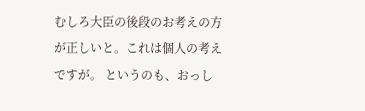むしろ大臣の後段のお考えの方が正しいと。これは個人の考えですが。 というのも、おっし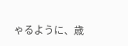ゃるように、歳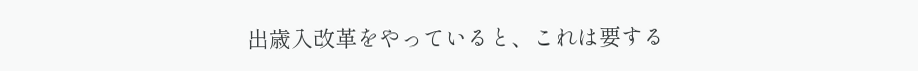出歳入改革をやっていると、これは要する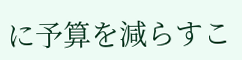に予算を減らすこ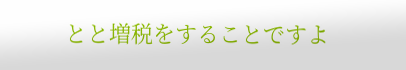とと増税をすることですよ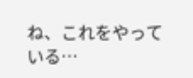ね、これをやっている…